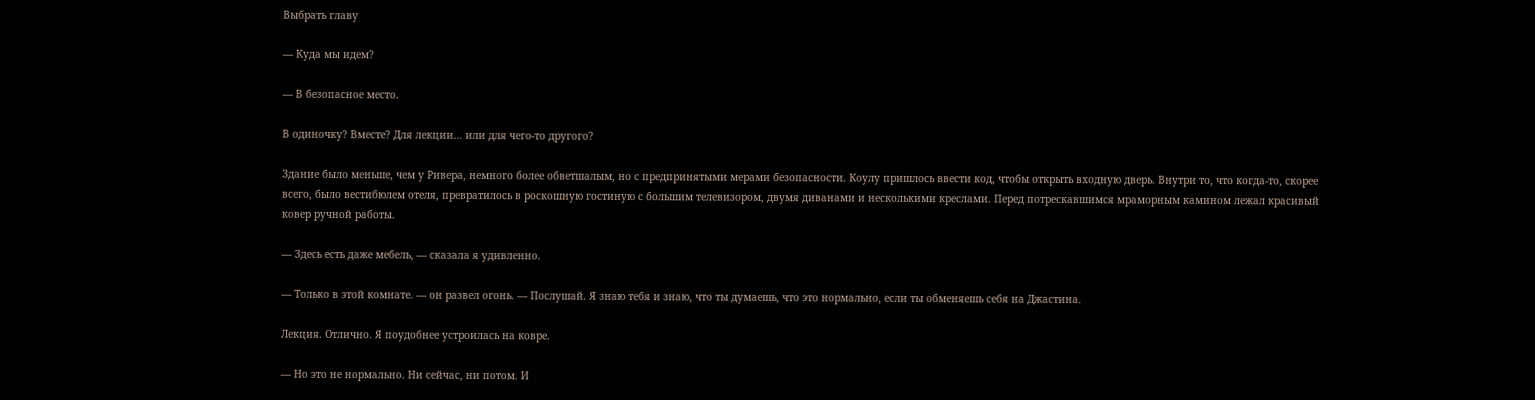Выбрать главу

— Куда мы идем?

— В безопасное место.

В одиночку? Вместе? Для лекции… или для чего-то другого?

Здание было меньше, чем у Ривера, немного более обветшалым, но с предпринятыми мерами безопасности. Коулу пришлось ввести код, чтобы открыть входную дверь. Внутри то, что когда-то, скорее всего, было вестибюлем отеля, превратилось в роскошную гостиную с большим телевизором, двумя диванами и несколькими креслами. Перед потрескавшимся мраморным камином лежал красивый ковер ручной работы.

— Здесь есть даже мебель, — сказала я удивленно.

— Только в этой комнате. — он развел огонь. — Послушай. Я знаю тебя и знаю, что ты думаешь, что это нормально, если ты обменяешь себя на Джастина.

Лекция. Отлично. Я поудобнее устроилась на ковре.

— Но это не нормально. Ни сейчас, ни потом. И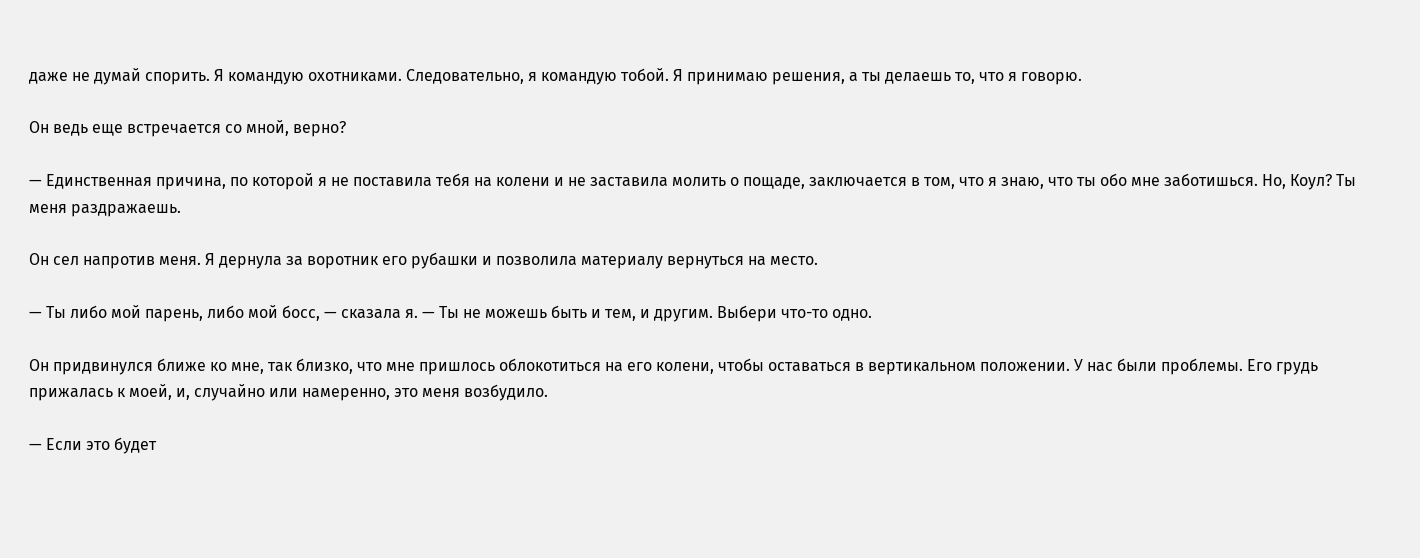даже не думай спорить. Я командую охотниками. Следовательно, я командую тобой. Я принимаю решения, а ты делаешь то, что я говорю.

Он ведь еще встречается со мной, верно?

— Единственная причина, по которой я не поставила тебя на колени и не заставила молить о пощаде, заключается в том, что я знаю, что ты обо мне заботишься. Но, Коул? Ты меня раздражаешь.

Он сел напротив меня. Я дернула за воротник его рубашки и позволила материалу вернуться на место.

— Ты либо мой парень, либо мой босс, — сказала я. — Ты не можешь быть и тем, и другим. Выбери что-то одно.

Он придвинулся ближе ко мне, так близко, что мне пришлось облокотиться на его колени, чтобы оставаться в вертикальном положении. У нас были проблемы. Его грудь прижалась к моей, и, случайно или намеренно, это меня возбудило.

— Если это будет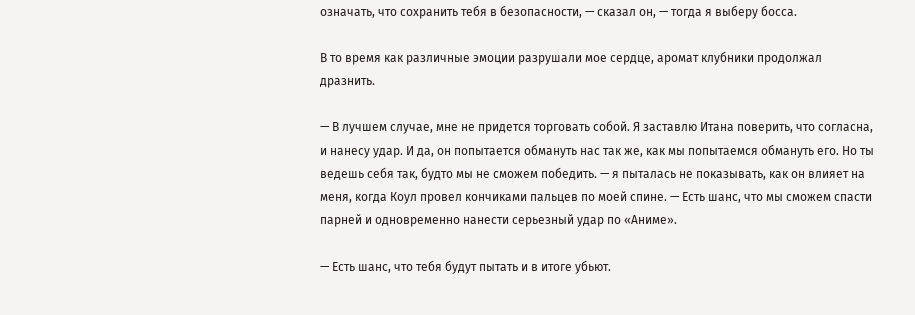означать, что сохранить тебя в безопасности, — сказал он, — тогда я выберу босса.

В то время как различные эмоции разрушали мое сердце, аромат клубники продолжал дразнить.

— В лучшем случае, мне не придется торговать собой. Я заставлю Итана поверить, что согласна, и нанесу удар. И да, он попытается обмануть нас так же, как мы попытаемся обмануть его. Но ты ведешь себя так, будто мы не сможем победить. — я пыталась не показывать, как он влияет на меня, когда Коул провел кончиками пальцев по моей спине. — Есть шанс, что мы сможем спасти парней и одновременно нанести серьезный удар по «Аниме».

— Есть шанс, что тебя будут пытать и в итоге убьют.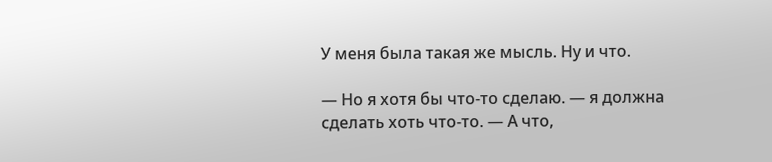У меня была такая же мысль. Ну и что.

— Но я хотя бы что-то сделаю. — я должна сделать хоть что-то. — А что,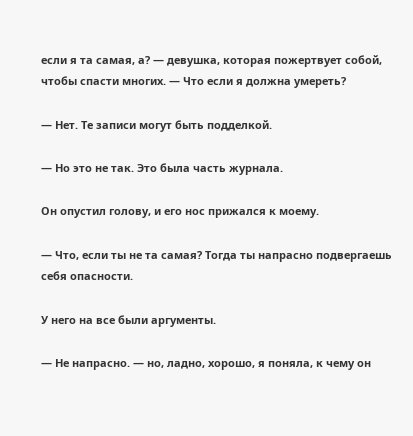если я та самая, а? — девушка, которая пожертвует собой, чтобы спасти многих. — Что если я должна умереть?

— Нет. Те записи могут быть подделкой.

— Но это не так. Это была часть журнала.

Он опустил голову, и его нос прижался к моему.

— Что, если ты не та самая? Тогда ты напрасно подвергаешь себя опасности.

У него на все были аргументы.

— Не напрасно. — но, ладно, хорошо, я поняла, к чему он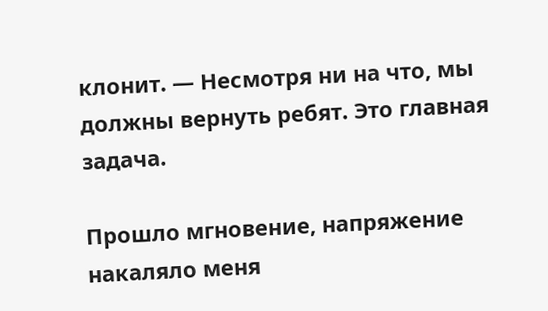клонит. — Несмотря ни на что, мы должны вернуть ребят. Это главная задача.

Прошло мгновение, напряжение накаляло меня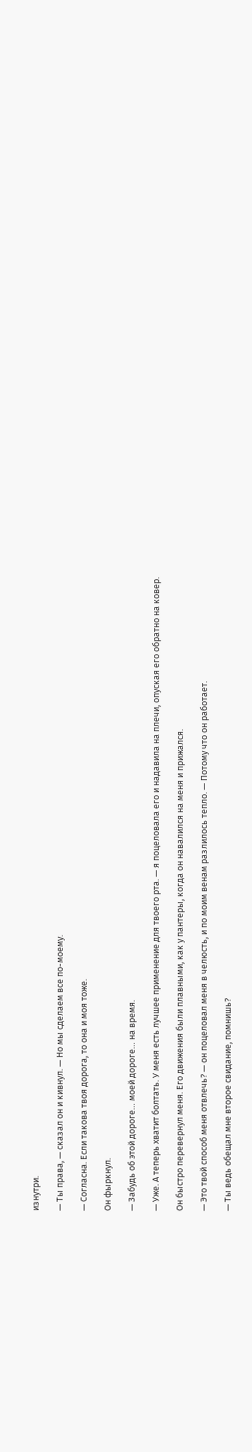изнутри.

— Ты права, — сказал он и кивнул. — Но мы сделаем все по-моему.

— Согласна. Если такова твоя дорога, то она и моя тоже.

Он фыркнул.

— Забудь об этой дороге… моей дороге… на время.

— Уже. А теперь хватит болтать. У меня есть лучшее применение для твоего рта. — я поцеловала его и надавила на плечи, опуская его обратно на ковер.

Он быстро перевернул меня. Его движения были плавными, как у пантеры, когда он навалился на меня и прижался.

— Это твой способ меня отвлечь? — он поцеловал меня в челюсть, и по моим венам разлилось тепло. — Потому что он работает.

— Ты ведь обещал мне второе свидание, помнишь?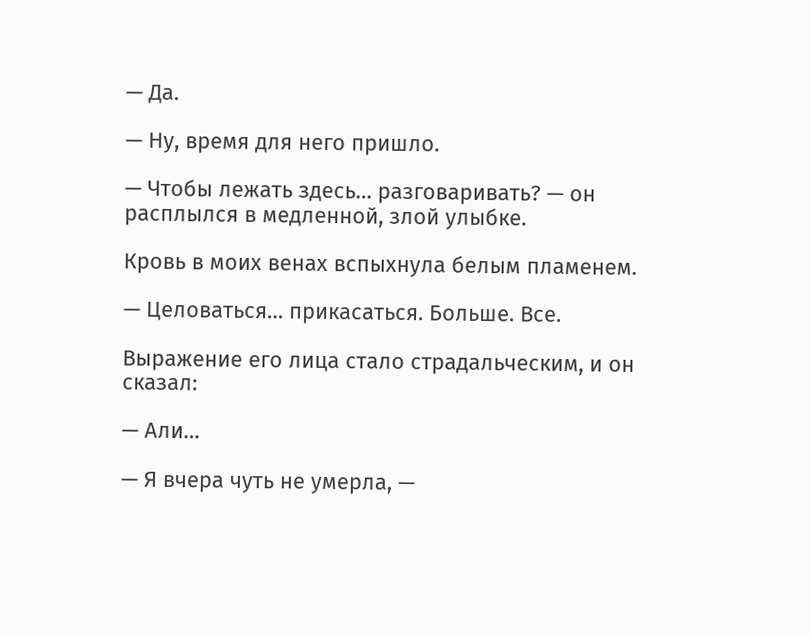— Да.

— Ну, время для него пришло.

— Чтобы лежать здесь… разговаривать? — он расплылся в медленной, злой улыбке.

Кровь в моих венах вспыхнула белым пламенем.

— Целоваться… прикасаться. Больше. Все.

Выражение его лица стало страдальческим, и он сказал:

— Али…

— Я вчера чуть не умерла, —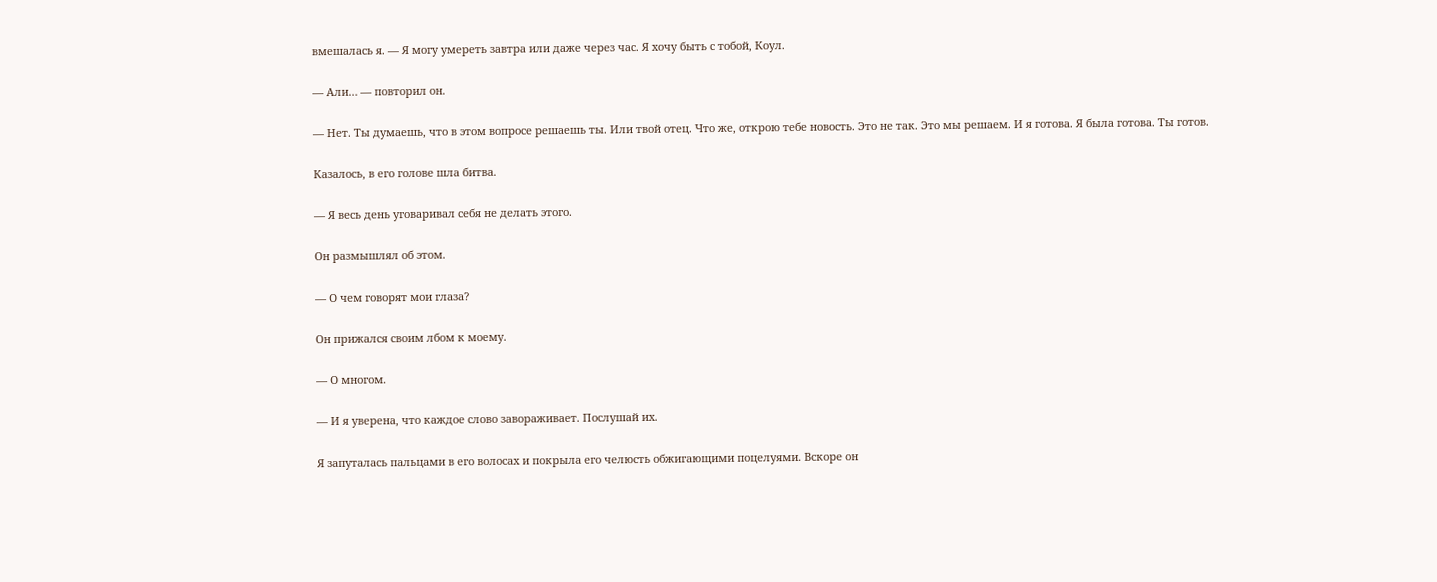вмешалась я. — Я могу умереть завтра или даже через час. Я хочу быть с тобой, Коул.

— Али… — повторил он.

— Нет. Ты думаешь, что в этом вопросе решаешь ты. Или твой отец. Что же, открою тебе новость. Это не так. Это мы решаем. И я готова. Я была готова. Ты готов.

Казалось, в его голове шла битва.

— Я весь день уговаривал себя не делать этого.

Он размышлял об этом.

— О чем говорят мои глаза?

Он прижался своим лбом к моему.

— О многом.

— И я уверена, что каждое слово завораживает. Послушай их.

Я запуталась пальцами в его волосах и покрыла его челюсть обжигающими поцелуями. Вскоре он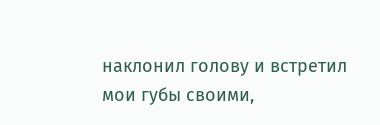наклонил голову и встретил мои губы своими,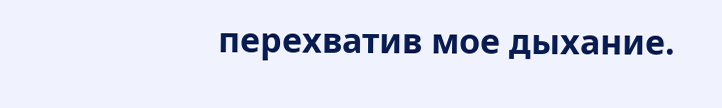перехватив мое дыхание.